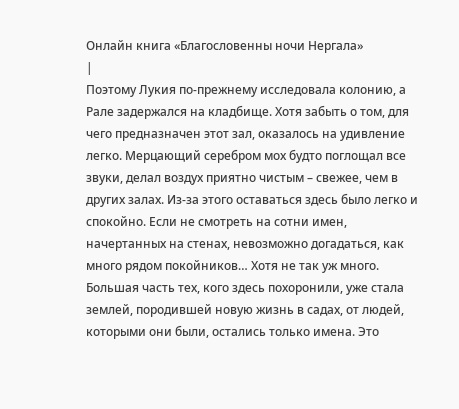Онлайн книга «Благословенны ночи Нергала»
|
Поэтому Лукия по-прежнему исследовала колонию, а Рале задержался на кладбище. Хотя забыть о том, для чего предназначен этот зал, оказалось на удивление легко. Мерцающий серебром мох будто поглощал все звуки, делал воздух приятно чистым – свежее, чем в других залах. Из-за этого оставаться здесь было легко и спокойно. Если не смотреть на сотни имен, начертанных на стенах, невозможно догадаться, как много рядом покойников… Хотя не так уж много. Большая часть тех, кого здесь похоронили, уже стала землей, породившей новую жизнь в садах, от людей, которыми они были, остались только имена. Это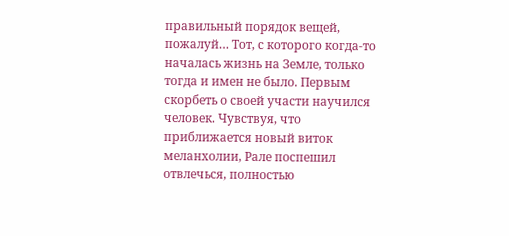правильный порядок вещей, пожалуй… Тот, с которого когда-то началась жизнь на Земле, только тогда и имен не было. Первым скорбеть о своей участи научился человек. Чувствуя, что приближается новый виток меланхолии, Рале поспешил отвлечься, полностью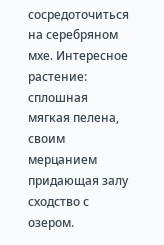сосредоточиться на серебряном мхе. Интересное растение: сплошная мягкая пелена, своим мерцанием придающая залу сходство с озером.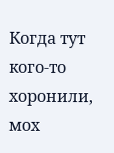Когда тут кого-то хоронили, мох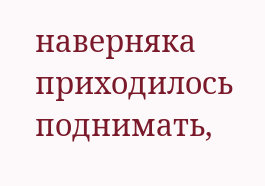наверняка приходилось поднимать,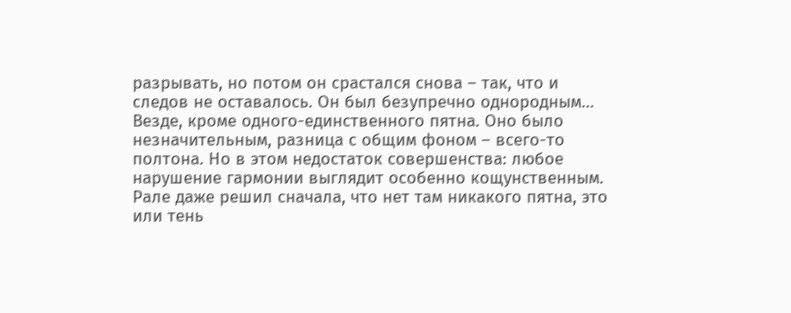разрывать, но потом он срастался снова – так, что и следов не оставалось. Он был безупречно однородным… Везде, кроме одного-единственного пятна. Оно было незначительным, разница с общим фоном – всего-то полтона. Но в этом недостаток совершенства: любое нарушение гармонии выглядит особенно кощунственным. Рале даже решил сначала, что нет там никакого пятна, это или тень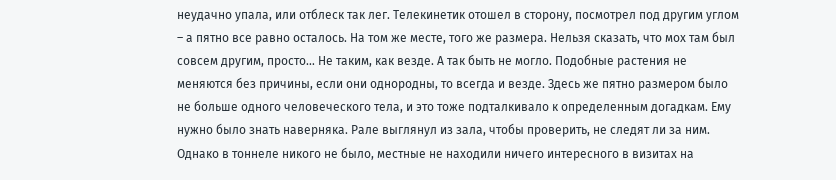неудачно упала, или отблеск так лег. Телекинетик отошел в сторону, посмотрел под другим углом – а пятно все равно осталось. На том же месте, того же размера. Нельзя сказать, что мох там был совсем другим, просто… Не таким, как везде. А так быть не могло. Подобные растения не меняются без причины, если они однородны, то всегда и везде. Здесь же пятно размером было не больше одного человеческого тела, и это тоже подталкивало к определенным догадкам. Ему нужно было знать наверняка. Рале выглянул из зала, чтобы проверить, не следят ли за ним. Однако в тоннеле никого не было, местные не находили ничего интересного в визитах на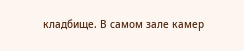кладбище. В самом зале камер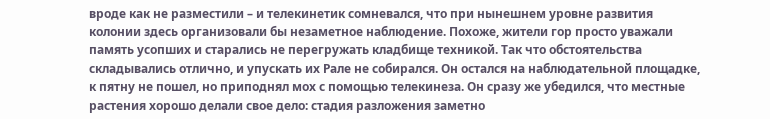вроде как не разместили – и телекинетик сомневался, что при нынешнем уровне развития колонии здесь организовали бы незаметное наблюдение. Похоже, жители гор просто уважали память усопших и старались не перегружать кладбище техникой. Так что обстоятельства складывались отлично, и упускать их Рале не собирался. Он остался на наблюдательной площадке, к пятну не пошел, но приподнял мох с помощью телекинеза. Он сразу же убедился, что местные растения хорошо делали свое дело: стадия разложения заметно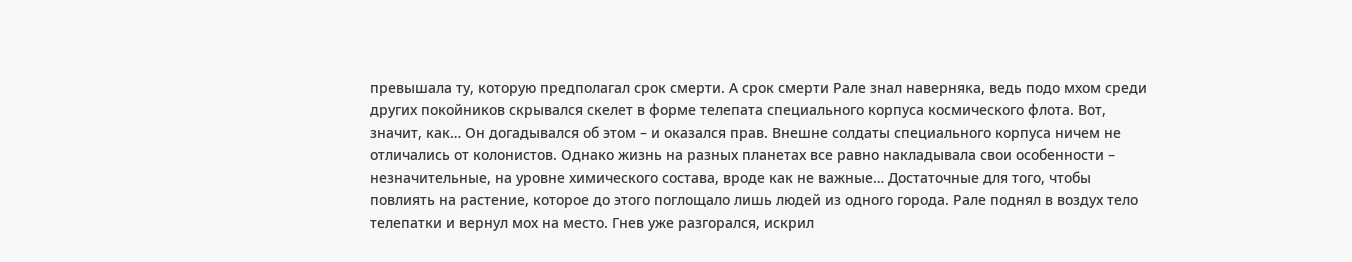превышала ту, которую предполагал срок смерти. А срок смерти Рале знал наверняка, ведь подо мхом среди других покойников скрывался скелет в форме телепата специального корпуса космического флота. Вот, значит, как… Он догадывался об этом – и оказался прав. Внешне солдаты специального корпуса ничем не отличались от колонистов. Однако жизнь на разных планетах все равно накладывала свои особенности – незначительные, на уровне химического состава, вроде как не важные… Достаточные для того, чтобы повлиять на растение, которое до этого поглощало лишь людей из одного города. Рале поднял в воздух тело телепатки и вернул мох на место. Гнев уже разгорался, искрил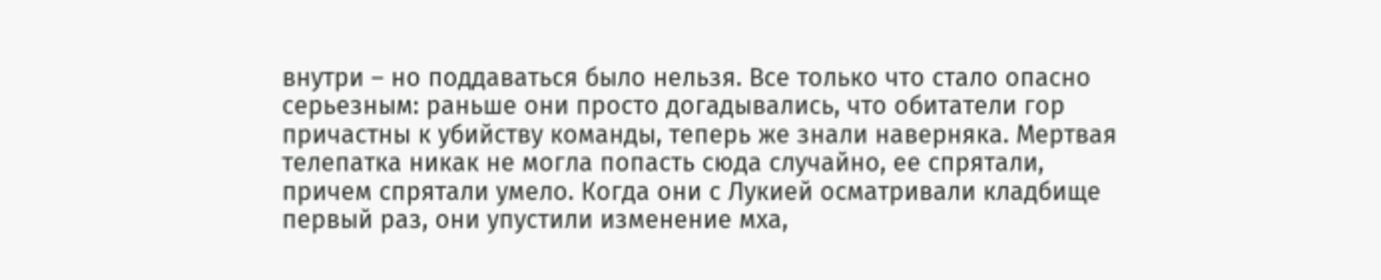внутри – но поддаваться было нельзя. Все только что стало опасно серьезным: раньше они просто догадывались, что обитатели гор причастны к убийству команды, теперь же знали наверняка. Мертвая телепатка никак не могла попасть сюда случайно, ее спрятали, причем спрятали умело. Когда они с Лукией осматривали кладбище первый раз, они упустили изменение мха,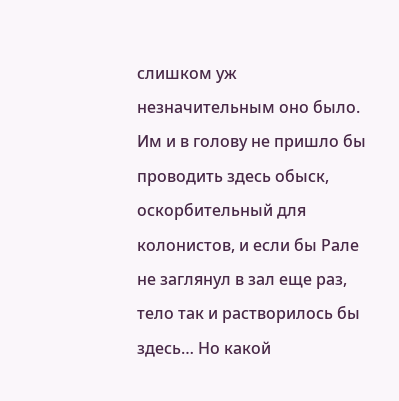слишком уж незначительным оно было. Им и в голову не пришло бы проводить здесь обыск, оскорбительный для колонистов, и если бы Рале не заглянул в зал еще раз, тело так и растворилось бы здесь… Но какой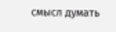смысл думать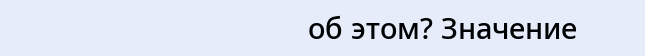об этом? Значение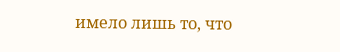имело лишь то, что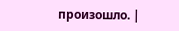произошло. |